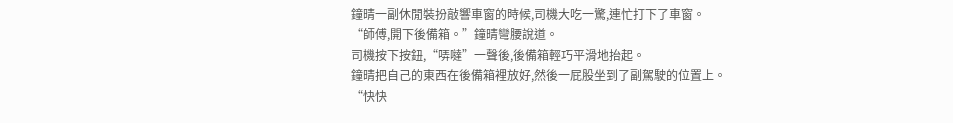鐘晴一副休閒裝扮敲響車窗的時候,司機大吃一驚,連忙打下了車窗。
“師傅,開下後備箱。”鐘晴彎腰說道。
司機按下按鈕,“哢噠”一聲後,後備箱輕巧平滑地抬起。
鐘晴把自己的東西在後備箱裡放好,然後一屁股坐到了副駕駛的位置上。
“快快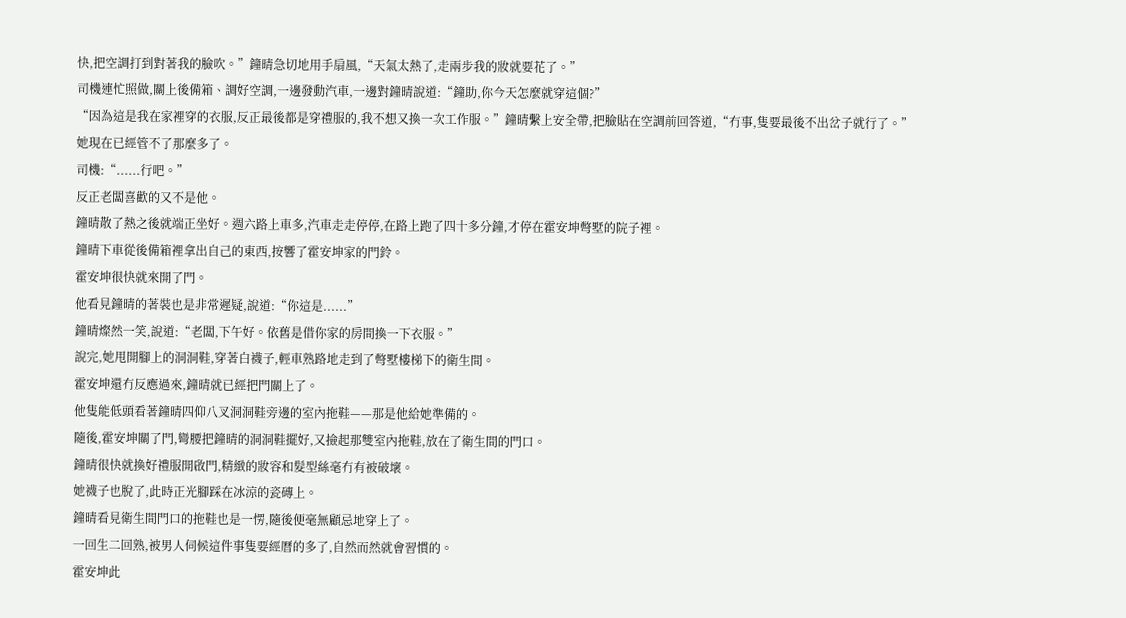快,把空調打到對著我的臉吹。”鐘晴急切地用手扇風,“天氣太熱了,走兩步我的妝就要花了。”
司機連忙照做,關上後備箱、調好空調,一邊發動汽車,一邊對鐘晴說道:“鐘助,你今天怎麼就穿這個?”
“因為這是我在家裡穿的衣服,反正最後都是穿禮服的,我不想又換一次工作服。”鐘晴繫上安全帶,把臉貼在空調前回答道,“冇事,隻要最後不出岔子就行了。”
她現在已經管不了那麼多了。
司機:“......行吧。”
反正老闆喜歡的又不是他。
鐘晴散了熱之後就端正坐好。週六路上車多,汽車走走停停,在路上跑了四十多分鐘,才停在霍安坤彆墅的院子裡。
鐘晴下車從後備箱裡拿出自己的東西,按響了霍安坤家的門鈴。
霍安坤很快就來開了門。
他看見鐘晴的著裝也是非常遲疑,說道:“你這是......”
鐘晴燦然一笑,說道:“老闆,下午好。依舊是借你家的房間換一下衣服。”
說完,她甩開腳上的洞洞鞋,穿著白襪子,輕車熟路地走到了彆墅樓梯下的衛生間。
霍安坤還冇反應過來,鐘晴就已經把門關上了。
他隻能低頭看著鐘晴四仰八叉洞洞鞋旁邊的室內拖鞋——那是他給她準備的。
隨後,霍安坤關了門,彎腰把鐘晴的洞洞鞋擺好,又撿起那雙室內拖鞋,放在了衛生間的門口。
鐘晴很快就換好禮服開啟門,精緻的妝容和髮型絲毫冇有被破壞。
她襪子也脫了,此時正光腳踩在冰涼的瓷磚上。
鐘晴看見衛生間門口的拖鞋也是一愣,隨後便毫無顧忌地穿上了。
一回生二回熟,被男人伺候這件事隻要經曆的多了,自然而然就會習慣的。
霍安坤此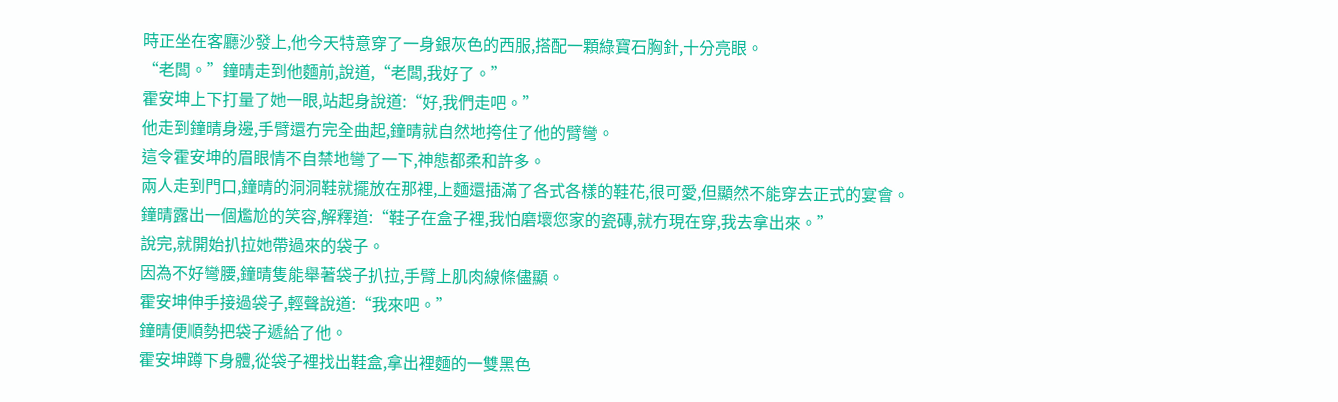時正坐在客廳沙發上,他今天特意穿了一身銀灰色的西服,搭配一顆綠寶石胸針,十分亮眼。
“老闆。”鐘晴走到他麵前,說道,“老闆,我好了。”
霍安坤上下打量了她一眼,站起身說道:“好,我們走吧。”
他走到鐘晴身邊,手臂還冇完全曲起,鐘晴就自然地挎住了他的臂彎。
這令霍安坤的眉眼情不自禁地彎了一下,神態都柔和許多。
兩人走到門口,鐘晴的洞洞鞋就擺放在那裡,上麵還插滿了各式各樣的鞋花,很可愛,但顯然不能穿去正式的宴會。
鐘晴露出一個尷尬的笑容,解釋道:“鞋子在盒子裡,我怕磨壞您家的瓷磚,就冇現在穿,我去拿出來。”
說完,就開始扒拉她帶過來的袋子。
因為不好彎腰,鐘晴隻能舉著袋子扒拉,手臂上肌肉線條儘顯。
霍安坤伸手接過袋子,輕聲說道:“我來吧。”
鐘晴便順勢把袋子遞給了他。
霍安坤蹲下身體,從袋子裡找出鞋盒,拿出裡麵的一雙黑色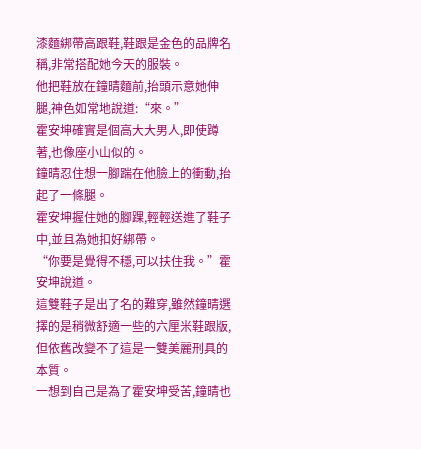漆麵綁帶高跟鞋,鞋跟是金色的品牌名稱,非常搭配她今天的服裝。
他把鞋放在鐘晴麵前,抬頭示意她伸腿,神色如常地說道:“來。”
霍安坤確實是個高大大男人,即使蹲著,也像座小山似的。
鐘晴忍住想一腳踹在他臉上的衝動,抬起了一條腿。
霍安坤握住她的腳踝,輕輕送進了鞋子中,並且為她扣好綁帶。
“你要是覺得不穩,可以扶住我。”霍安坤說道。
這雙鞋子是出了名的難穿,雖然鐘晴選擇的是稍微舒適一些的六厘米鞋跟版,但依舊改變不了這是一雙美麗刑具的本質。
一想到自己是為了霍安坤受苦,鐘晴也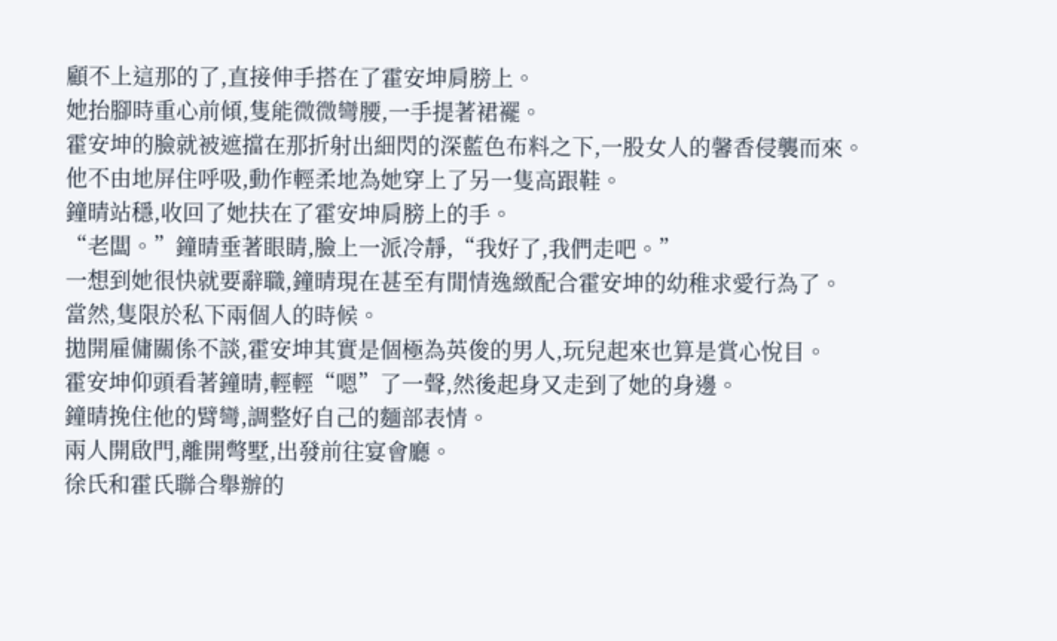顧不上這那的了,直接伸手搭在了霍安坤肩膀上。
她抬腳時重心前傾,隻能微微彎腰,一手提著裙襬。
霍安坤的臉就被遮擋在那折射出細閃的深藍色布料之下,一股女人的馨香侵襲而來。
他不由地屏住呼吸,動作輕柔地為她穿上了另一隻高跟鞋。
鐘晴站穩,收回了她扶在了霍安坤肩膀上的手。
“老闆。”鐘晴垂著眼睛,臉上一派冷靜,“我好了,我們走吧。”
一想到她很快就要辭職,鐘晴現在甚至有閒情逸緻配合霍安坤的幼稚求愛行為了。
當然,隻限於私下兩個人的時候。
拋開雇傭關係不談,霍安坤其實是個極為英俊的男人,玩兒起來也算是賞心悅目。
霍安坤仰頭看著鐘晴,輕輕“嗯”了一聲,然後起身又走到了她的身邊。
鐘晴挽住他的臂彎,調整好自己的麵部表情。
兩人開啟門,離開彆墅,出發前往宴會廳。
徐氏和霍氏聯合舉辦的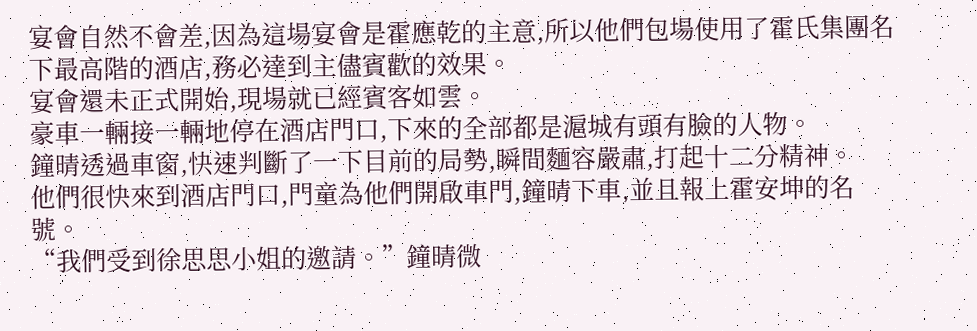宴會自然不會差,因為這場宴會是霍應乾的主意,所以他們包場使用了霍氏集團名下最高階的酒店,務必達到主儘賓歡的效果。
宴會還未正式開始,現場就已經賓客如雲。
豪車一輛接一輛地停在酒店門口,下來的全部都是滬城有頭有臉的人物。
鐘晴透過車窗,快速判斷了一下目前的局勢,瞬間麵容嚴肅,打起十二分精神。
他們很快來到酒店門口,門童為他們開啟車門,鐘晴下車,並且報上霍安坤的名號。
“我們受到徐思思小姐的邀請。”鐘晴微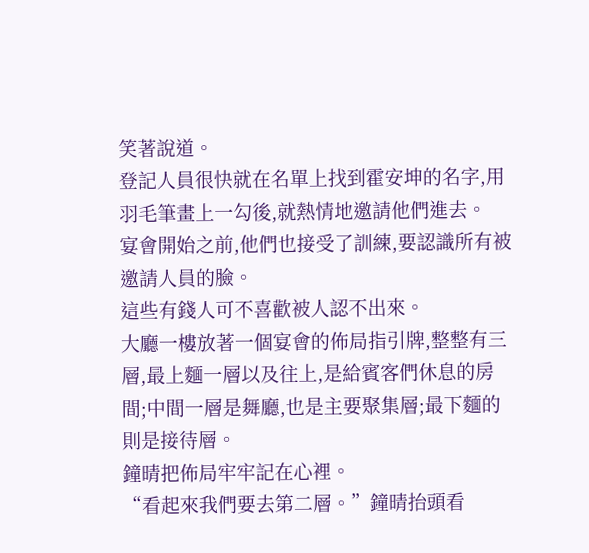笑著說道。
登記人員很快就在名單上找到霍安坤的名字,用羽毛筆畫上一勾後,就熱情地邀請他們進去。
宴會開始之前,他們也接受了訓練,要認識所有被邀請人員的臉。
這些有錢人可不喜歡被人認不出來。
大廳一樓放著一個宴會的佈局指引牌,整整有三層,最上麵一層以及往上,是給賓客們休息的房間;中間一層是舞廳,也是主要聚集層;最下麵的則是接待層。
鐘晴把佈局牢牢記在心裡。
“看起來我們要去第二層。”鐘晴抬頭看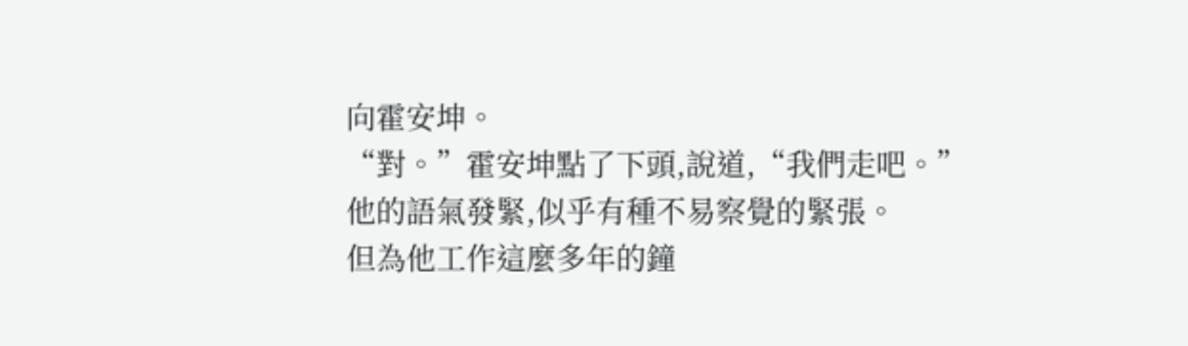向霍安坤。
“對。”霍安坤點了下頭,說道,“我們走吧。”
他的語氣發緊,似乎有種不易察覺的緊張。
但為他工作這麼多年的鐘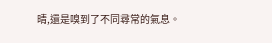晴,還是嗅到了不同尋常的氣息。